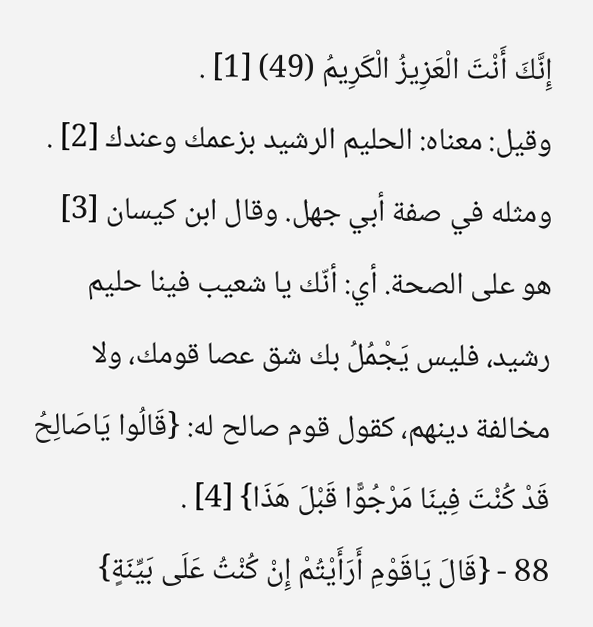إِنَّكَ أَنْتَ الْعَزِيزُ الْكَرِيمُ (49) [1] .
وقيل: معناه: الحليم الرشيد بزعمك وعندك [2] . ومثله في صفة أبي جهل. وقال ابن كيسان [3] هو على الصحة. أي: أنّك يا شعيب فينا حليم رشيد، فليس يَجْمُلُ بك شق عصا قومك، ولا مخالفة دينهم، كقول قوم صالح له: {قَالُوا يَاصَالِحُ قَدْ كُنْتَ فِينَا مَرْجُوًّا قَبْلَ هَذَا} [4] .
88 - {قَالَ يَاقَوْمِ أَرَأَيْتُمْ إِنْ كُنْتُ عَلَى بَيِّنَةٍ}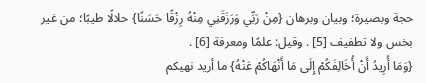حجة وبصيرة؛ وبيان وبرهان {مِنْ رَبِّي وَرَزَقَنِي مِنْهُ رِزْقًا حَسَنًا} حلالًا طيبًا؛ من غير بخس ولا تطفيف [5] . وقيل: علمًا ومعرفة [6] .
{وَمَا أُرِيدُ أَنْ أُخَالِفَكُمْ إِلَى مَا أَنْهَاكُمْ عَنْهُ} ما أريد نهيكم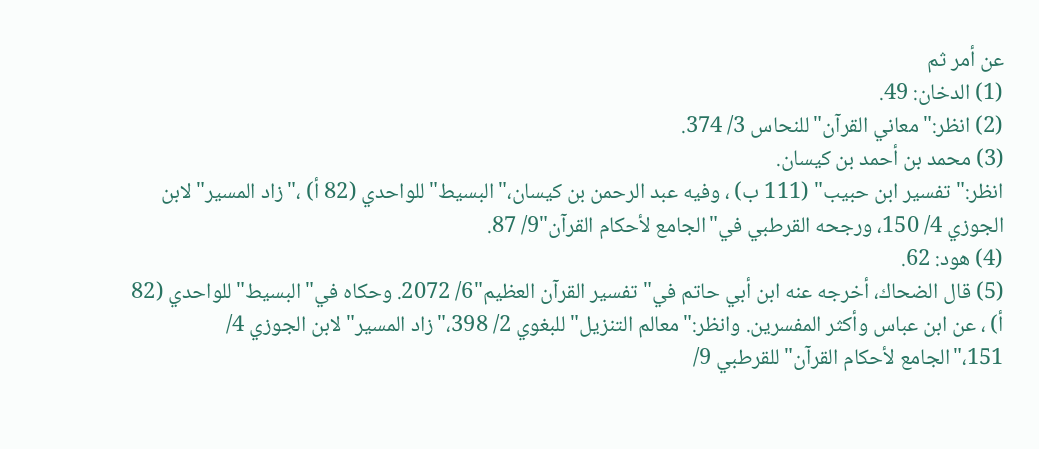عن أمر ثم
(1) الدخان: 49.
(2) انظر:"معاني القرآن"للنحاس 3/ 374.
(3) محمد بن أحمد بن كيسان.
انظر:"تفسير ابن حبيب" (111 ب) ، وفيه عبد الرحمن بن كيسان،"البسيط"للواحدي (82 أ) ،"زاد المسير"لابن الجوزي 4/ 150، ورجحه القرطبي في"الجامع لأحكام القرآن"9/ 87.
(4) هود: 62.
(5) قال الضحاك، أخرجه عنه ابن أبي حاتم في"تفسير القرآن العظيم"6/ 2072. وحكاه في"البسيط"للواحدي (82 أ) ، عن ابن عباس وأكثر المفسرين. وانظر:"معالم التنزيل"للبغوي 2/ 398،"زاد المسير"لابن الجوزي 4/ 151،"الجامع لأحكام القرآن"للقرطبي 9/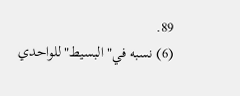89.
(6) نسبه في"البسيط"للواحدي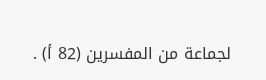لجماعة من المفسرين (82 أ) .